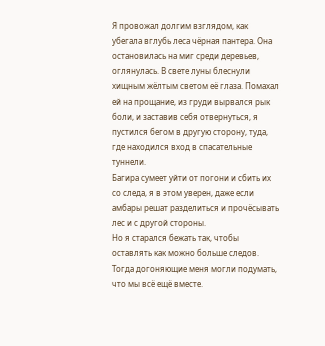Я провожал долгим взглядом, как убегала вглубь леса чёрная пантера. Она остановилась на миг среди деревьев, оглянулась. В свете луны блеснули хищным жёлтым светом её глаза. Помахал ей на прощание, из груди вырвался рык боли, и заставив себя отвернуться, я пустился бегом в другую сторону, туда, где находился вход в спасательные туннели.
Багира сумеет уйти от погони и сбить их со следа, я в этом уверен, даже если амбары решат разделиться и прочёсывать лес и с другой стороны.
Но я старался бежать так, чтобы оставлять как можно больше следов. Тогда догоняющие меня могли подумать, что мы всё ещё вместе.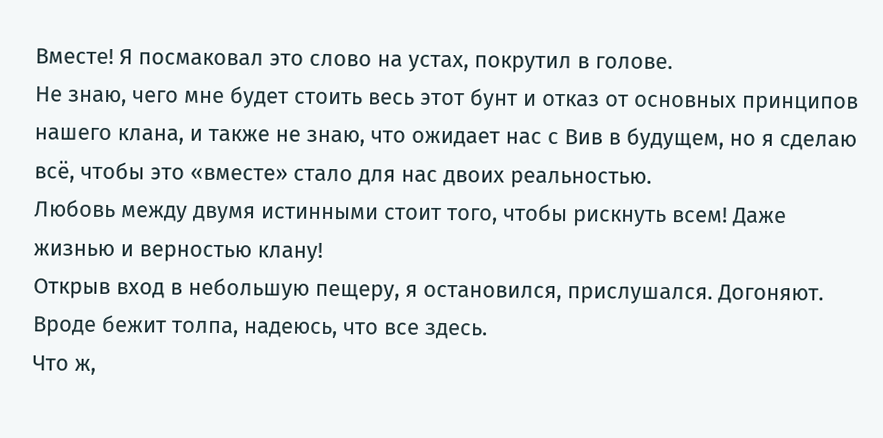Вместе! Я посмаковал это слово на устах, покрутил в голове.
Не знаю, чего мне будет стоить весь этот бунт и отказ от основных принципов нашего клана, и также не знаю, что ожидает нас с Вив в будущем, но я сделаю всё, чтобы это «вместе» стало для нас двоих реальностью.
Любовь между двумя истинными стоит того, чтобы рискнуть всем! Даже жизнью и верностью клану!
Открыв вход в небольшую пещеру, я остановился, прислушался. Догоняют. Вроде бежит толпа, надеюсь, что все здесь.
Что ж,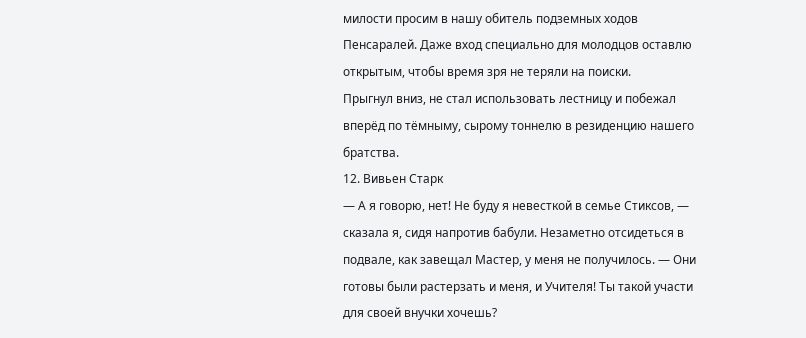милости просим в нашу обитель подземных ходов Пенсаралей. Даже вход специально для молодцов оставлю открытым, чтобы время зря не теряли на поиски.
Прыгнул вниз, не стал использовать лестницу и побежал вперёд по тёмныму, сырому тоннелю в резиденцию нашего братства.
12. Вивьен Старк
— А я говорю, нет! Не буду я невесткой в семье Стиксов, — сказала я, сидя напротив бабули. Незаметно отсидеться в подвале, как завещал Мастер, у меня не получилось. — Они готовы были растерзать и меня, и Учителя! Ты такой участи для своей внучки хочешь?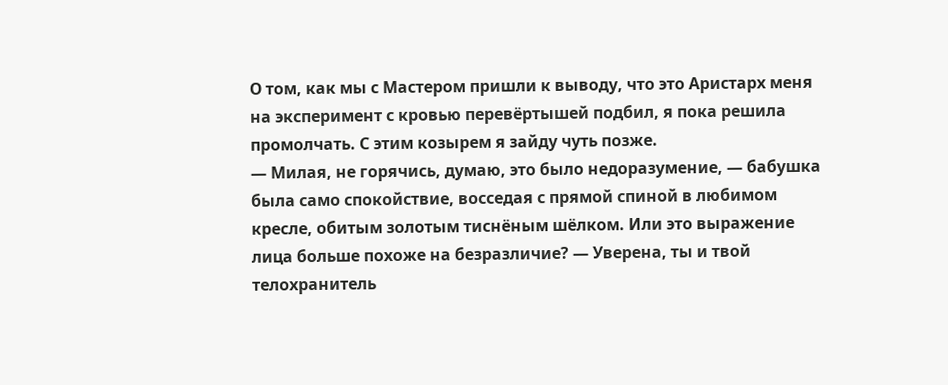О том, как мы с Мастером пришли к выводу, что это Аристарх меня на эксперимент с кровью перевёртышей подбил, я пока решила промолчать. С этим козырем я зайду чуть позже.
— Милая, не горячись, думаю, это было недоразумение, — бабушка была само спокойствие, восседая с прямой спиной в любимом кресле, обитым золотым тиснёным шёлком. Или это выражение лица больше похоже на безразличие? — Уверена, ты и твой телохранитель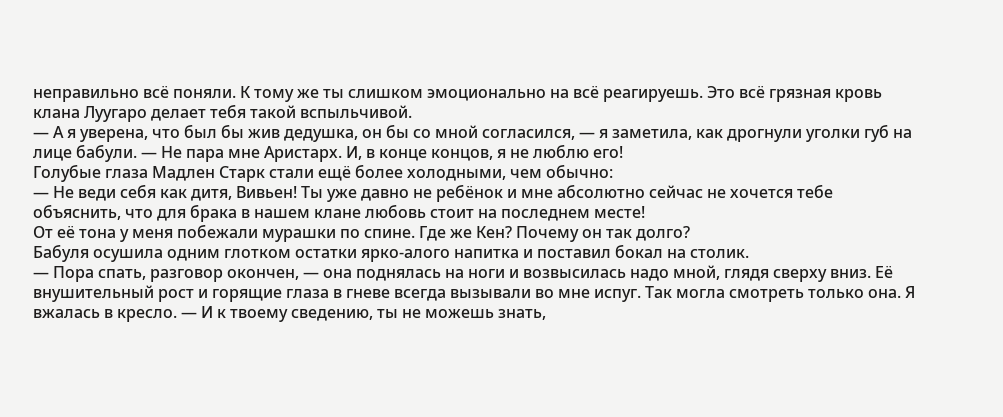неправильно всё поняли. К тому же ты слишком эмоционально на всё реагируешь. Это всё грязная кровь клана Луугаро делает тебя такой вспыльчивой.
— А я уверена, что был бы жив дедушка, он бы со мной согласился, — я заметила, как дрогнули уголки губ на лице бабули. — Не пара мне Аристарх. И, в конце концов, я не люблю его!
Голубые глаза Мадлен Старк стали ещё более холодными, чем обычно:
— Не веди себя как дитя, Вивьен! Ты уже давно не ребёнок и мне абсолютно сейчас не хочется тебе объяснить, что для брака в нашем клане любовь стоит на последнем месте!
От её тона у меня побежали мурашки по спине. Где же Кен? Почему он так долго?
Бабуля осушила одним глотком остатки ярко-алого напитка и поставил бокал на столик.
— Пора спать, разговор окончен, — она поднялась на ноги и возвысилась надо мной, глядя сверху вниз. Её внушительный рост и горящие глаза в гневе всегда вызывали во мне испуг. Так могла смотреть только она. Я вжалась в кресло. — И к твоему сведению, ты не можешь знать,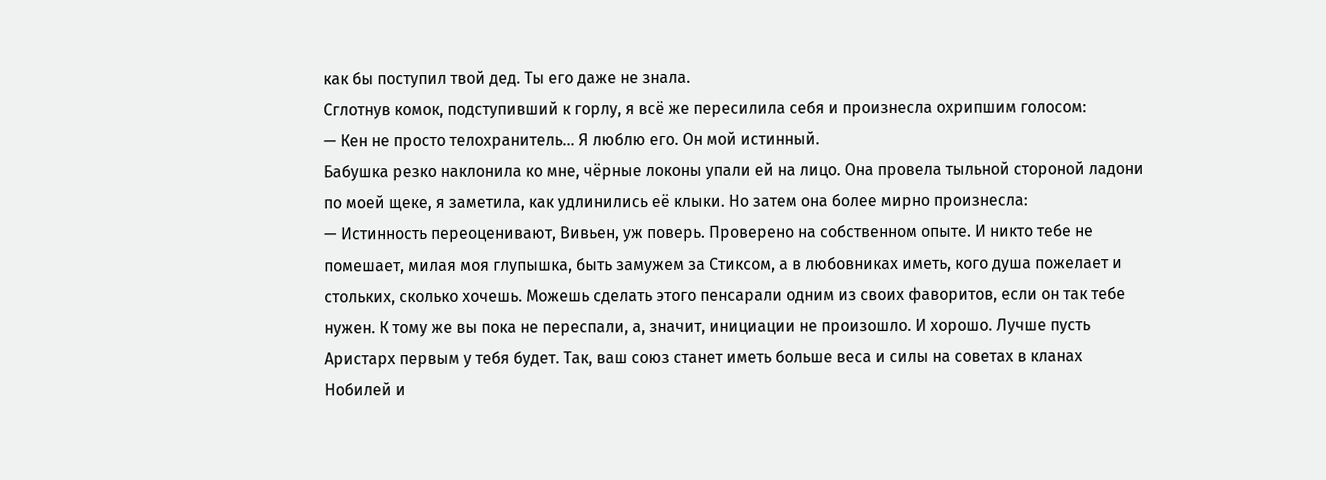как бы поступил твой дед. Ты его даже не знала.
Сглотнув комок, подступивший к горлу, я всё же пересилила себя и произнесла охрипшим голосом:
— Кен не просто телохранитель… Я люблю его. Он мой истинный.
Бабушка резко наклонила ко мне, чёрные локоны упали ей на лицо. Она провела тыльной стороной ладони по моей щеке, я заметила, как удлинились её клыки. Но затем она более мирно произнесла:
— Истинность переоценивают, Вивьен, уж поверь. Проверено на собственном опыте. И никто тебе не помешает, милая моя глупышка, быть замужем за Стиксом, а в любовниках иметь, кого душа пожелает и стольких, сколько хочешь. Можешь сделать этого пенсарали одним из своих фаворитов, если он так тебе нужен. К тому же вы пока не переспали, а, значит, инициации не произошло. И хорошо. Лучше пусть Аристарх первым у тебя будет. Так, ваш союз станет иметь больше веса и силы на советах в кланах Нобилей и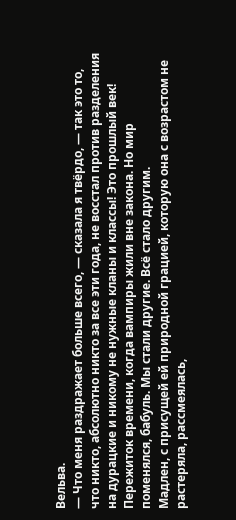Вельва.
— Что меня раздражает больше всего, — сказала я твёрдо, — так это то, что никто, абсолютно никто за все эти года, не восстал против разделения на дурацкие и никому не нужные кланы и классы! Это прошлый век! Пережиток времени, когда вампиры жили вне закона. Но мир поменялся, бабуль. Мы стали другие. Всё стало другим.
Мадлен, с присущей ей природной грацией, которую она с возрастом не растеряла, рассмеялась,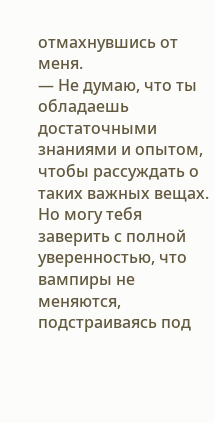отмахнувшись от меня.
— Не думаю, что ты обладаешь достаточными знаниями и опытом, чтобы рассуждать о таких важных вещах. Но могу тебя заверить с полной уверенностью, что вампиры не меняются, подстраиваясь под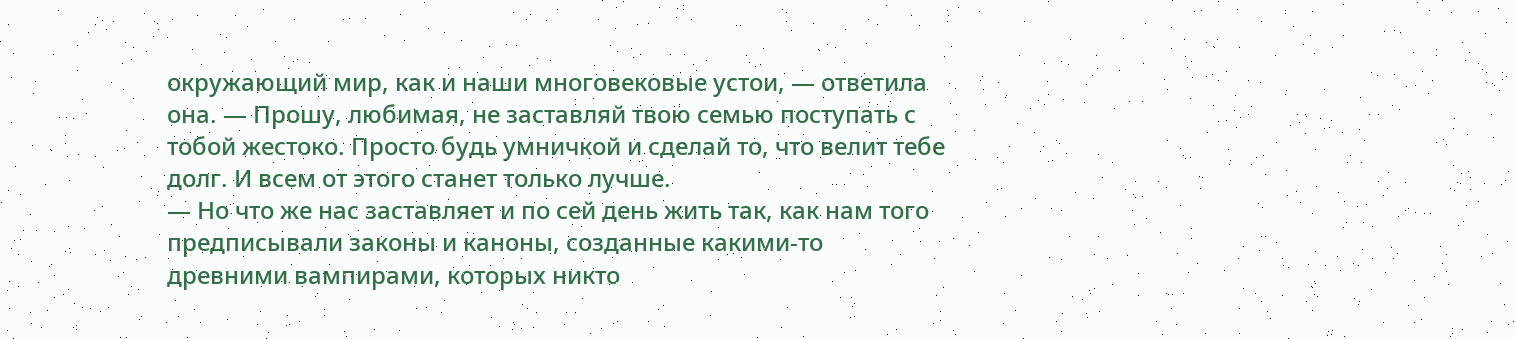окружающий мир, как и наши многовековые устои, — ответила она. — Прошу, любимая, не заставляй твою семью поступать с тобой жестоко. Просто будь умничкой и сделай то, что велит тебе долг. И всем от этого станет только лучше.
— Но что же нас заставляет и по сей день жить так, как нам того предписывали законы и каноны, созданные какими-то древними вампирами, которых никто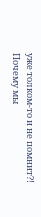уже толком-то и не помнит?! Почему мы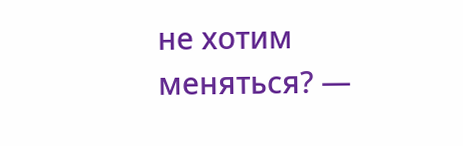не хотим меняться? —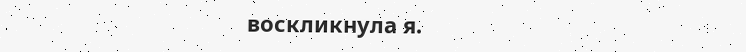воскликнула я.